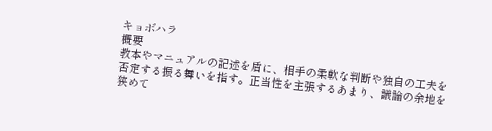キョボハラ
概要
教本やマニュアルの記述を盾に、相手の柔軟な判断や独自の工夫を否定する振る舞いを指す。正当性を主張するあまり、議論の余地を狭めて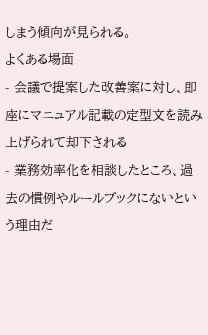しまう傾向が見られる。
よくある場面
- 会議で提案した改善案に対し、即座にマニュアル記載の定型文を読み上げられて却下される
- 業務効率化を相談したところ、過去の慣例やルールブックにないという理由だ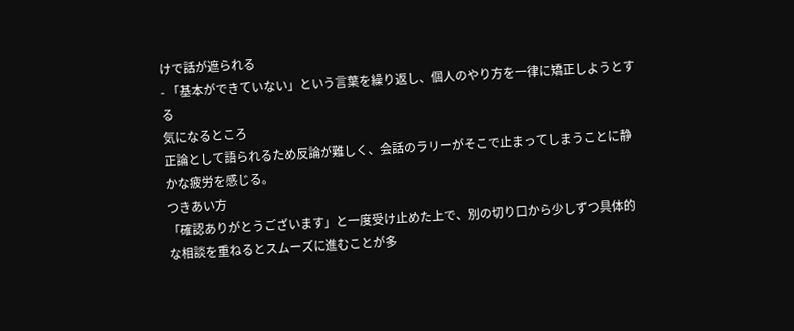けで話が遮られる
- 「基本ができていない」という言葉を繰り返し、個人のやり方を一律に矯正しようとする
気になるところ
正論として語られるため反論が難しく、会話のラリーがそこで止まってしまうことに静かな疲労を感じる。
つきあい方
「確認ありがとうございます」と一度受け止めた上で、別の切り口から少しずつ具体的な相談を重ねるとスムーズに進むことが多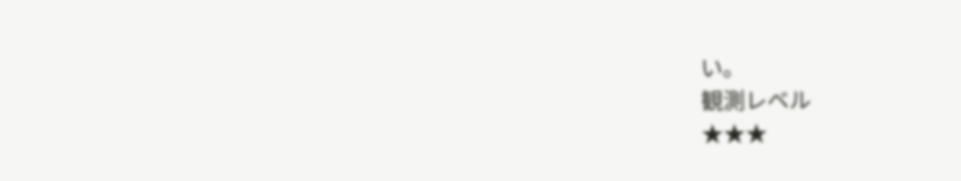い。
観測レベル
★★★